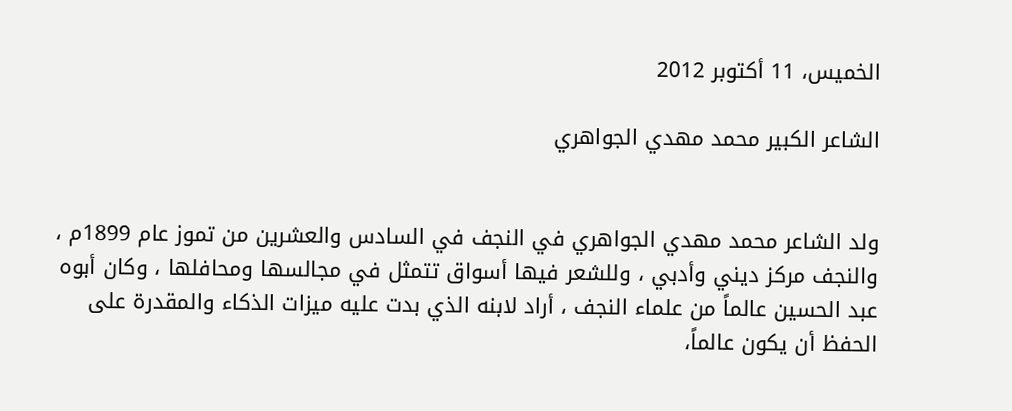الخميس، 11 أكتوبر 2012

الشاعر الكبير محمد مهدي الجواهري


ولد الشاعر محمد مهدي الجواهري في النجف في السادس والعشرين من تموز عام 1899م ، والنجف مركز ديني وأدبي ، وللشعر فيها أسواق تتمثل في مجالسها ومحافلها ، وكان أبوه عبد الحسين عالماً من علماء النجف ، أراد لابنه الذي بدت عليه ميزات الذكاء والمقدرة على الحفظ أن يكون عالماً،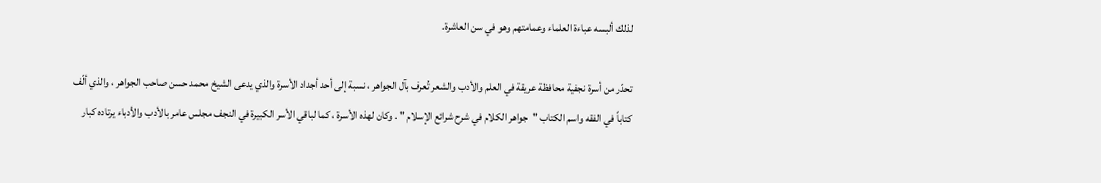لذلك ألبسه عباءة العلماء وعمامتهم وهو في سن العاشرة.

تحدّر من أسرة نجفية محافظة عريقة في العلم والأدب والشعر تُعرف بآل الجواهر ، نسبة إلى أحد أجداد الأسرة والذي يدعى الشيخ محمد حسن صاحب الجواهر ، والذي ألّف كتاباً في الفقه واسم الكتاب "جواهر الكلام في شرح شرائع الإسلام " . وكان لهذه الأسرة ، كما لباقي الأسر الكبيرة في النجف مجلس عامر بالأدب والأدباء يرتاده كبار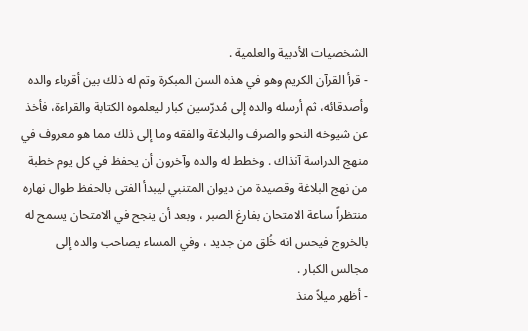الشخصيات الأدبية والعلمية .
- قرأ القرآن الكريم وهو في هذه السن المبكرة وتم له ذلك بين أقرباء والده وأصدقائه، ثم أرسله والده إلى مُدرّسين كبار ليعلموه الكتابة والقراءة، فأخذ عن شيوخه النحو والصرف والبلاغة والفقه وما إلى ذلك مما هو معروف في منهج الدراسة آنذاك . وخطط له والده وآخرون أن يحفظ في كل يوم خطبة من نهج البلاغة وقصيدة من ديوان المتنبي ليبدأ الفتى بالحفظ طوال نهاره منتظراً ساعة الامتحان بفارغ الصبر ، وبعد أن ينجح في الامتحان يسمح له بالخروج فيحس انه خُلق من جديد ، وفي المساء يصاحب والده إلى مجالس الكبار .
- أظهر ميلاً منذ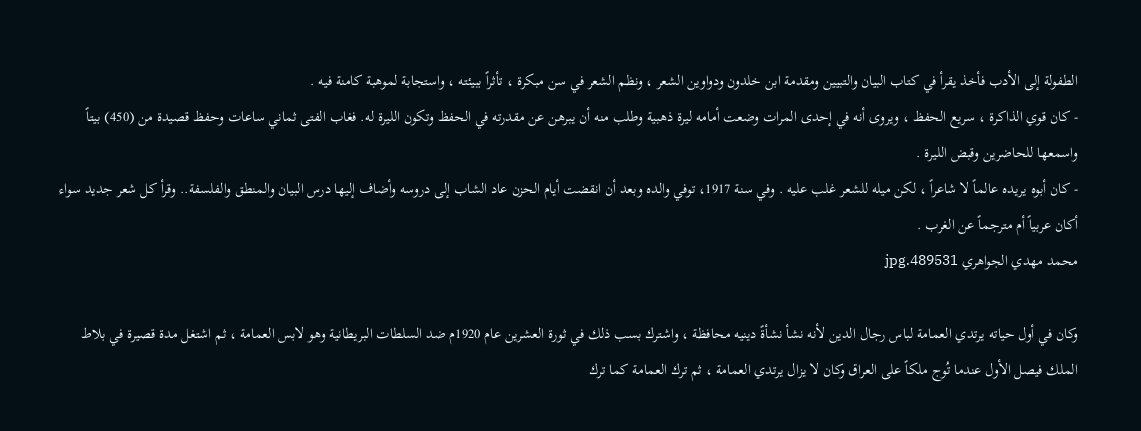الطفولة إلى الأدب فأخذ يقرأ في كتاب البيان والتبيين ومقدمة ابن خلدون ودواوين الشعر ، ونظم الشعر في سن مبكرة ، تأثراً ببيئته ، واستجابة لموهبة كامنة فيه .
- كان قوي الذاكرة ، سريع الحفظ ، ويروى أنه في إحدى المرات وضعت أمامه ليرة ذهبية وطلب منه أن يبرهن عن مقدرته في الحفظ وتكون الليرة له. فغاب الفتى ثماني ساعات وحفظ قصيدة من (450) بيتاً واسمعها للحاضرين وقبض الليرة .
- كان أبوه يريده عالماً لا شاعراً ، لكن ميله للشعر غلب عليه . وفي سنة 1917، توفي والده وبعد أن انقضت أيام الحزن عاد الشاب إلى دروسه وأضاف إليها درس البيان والمنطق والفلسفة.. وقرأ كل شعر جديد سواء أكان عربياً أم مترجماً عن الغرب .
محمد مهدي الجواهري 489531.jpg

وكان في أول حياته يرتدي العمامة لباس رجال الدين لأنه نشأ نشأةً دينيه محافظة ، واشترك بسب ذلك في ثورة العشرين عام 1920م ضد السلطات البريطانية وهو لابس العمامة ، ثم اشتغل مدة قصيرة في بلاط الملك فيصل الأول عندما تُوج ملكاً على العراق وكان لا يزال يرتدي العمامة ، ثم ترك العمامة كما ترك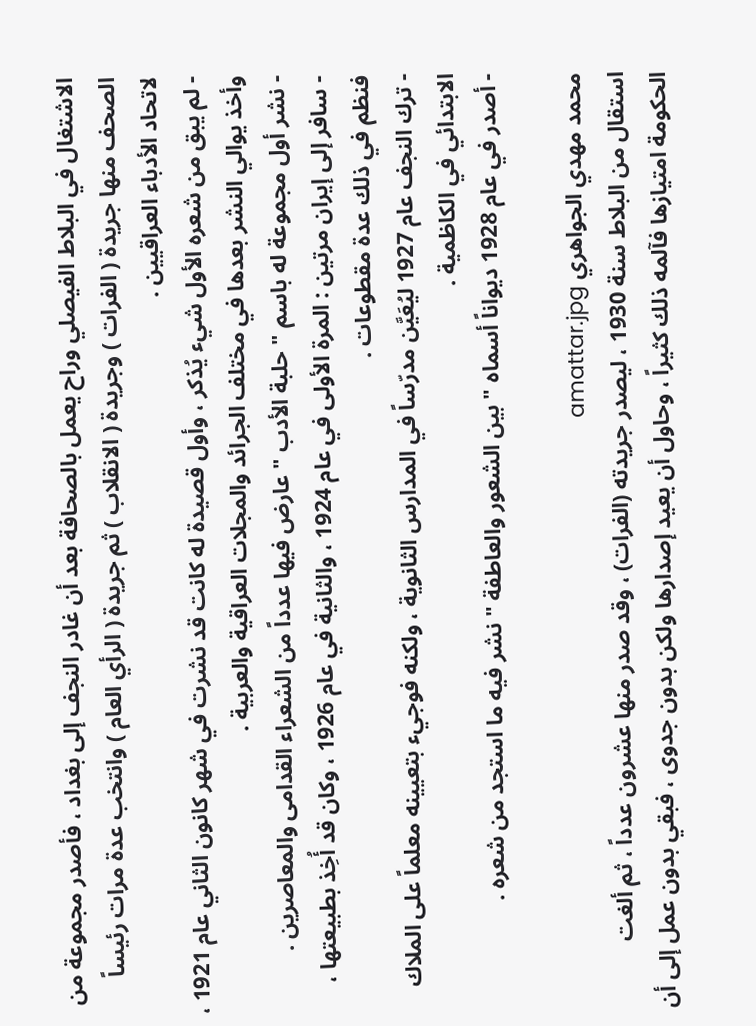الاشتغال في البلاط الفيصلي وراح يعمل بالصحافة بعد أن غادر النجف إلى بغداد ، فأصدر مجموعة من الصحف منها جريدة ( الفرات ) وجريدة ( الانقلاب ) ثم جريدة ( الرأي العام ) وانتخب عدة مرات رئيساً لاتحاد الأدباء العراقيين .
- لم يبق من شعره الأول شيء يُذكر ، وأول قصيدة له كانت قد نشرت في شهر كانون الثاني عام 1921 ، وأخذ يوالي النشر بعدها في مختلف الجرائد والمجلات العراقية والعربية .
- نشر أول مجموعة له باسم " حلبة الأدب " عارض فيها عدداً من الشعراء القدامى والمعاصرين .
- سافر إلى إيران مرتين : المرة الأولى في عام 1924 ، والثانية في عام 1926 ، وكان قد أُخِذ بطبيعتها ، فنظم في ذلك عدة مقطوعات .
- ترك النجف عام 1927 ليُعَيَّن مدرّساً في المدارس الثانوية ، ولكنه فوجيء بتعيينه معلماً على الملاك الابتدائي في الكاظمية .
- أصدر في عام 1928 ديواناً أسماه " بين الشعور والعاطفة " نشر فيه ما استجد من شعره .

محمد مهدي الجواهري amattar.jpg
استقال من البلاط سنة 1930 ، ليصدر جريدته (الفرات) ، وقد صدر منها عشرون عدداً ، ثم ألغت الحكومة امتيازها فآلمه ذلك كثيراً ، وحاول أن يعيد إصدارها ولكن بدون جدوى ، فبقي بدون عمل إلى أن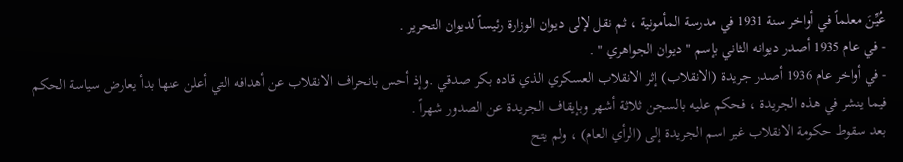عُيِّنَ معلماً في أواخر سنة 1931 في مدرسة المأمونية ، ثم نقل لإلى ديوان الوزارة رئيساً لديوان التحرير .
- في عام 1935 أصدر ديوانه الثاني بإسم " ديوان الجواهري " .
- في أواخر عام 1936 أصدر جريدة (الانقلاب) إثر الانقلاب العسكري الذي قاده بكر صدقي .وإذ أحس بانحراف الانقلاب عن أهدافه التي أعلن عنها بدأ يعارض سياسة الحكم فيما ينشر في هذه الجريدة ، فحكم عليه بالسجن ثلاثة أشهر وبإيقاف الجريدة عن الصدور شهراً .
بعد سقوط حكومة الانقلاب غير اسم الجريدة إلى (الرأي العام) ، ولم يتح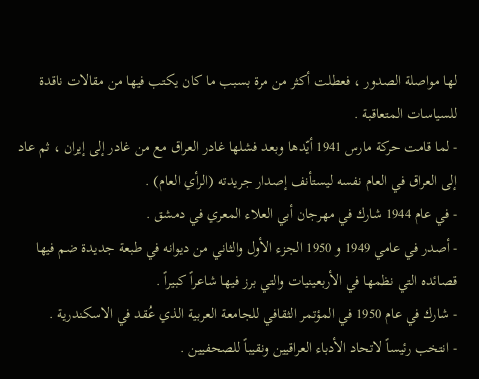لها مواصلة الصدور ، فعطلت أكثر من مرة بسبب ما كان يكتب فيها من مقالات ناقدة للسياسات المتعاقبة .
- لما قامت حركة مارس 1941 أيّدها وبعد فشلها غادر العراق مع من غادر إلى إيران ، ثم عاد إلى العراق في العام نفسه ليستأنف إصدار جريدته (الرأي العام) .
- في عام 1944 شارك في مهرجان أبي العلاء المعري في دمشق .
- أصدر في عامي 1949 و 1950 الجزء الأول والثاني من ديوانه في طبعة جديدة ضم فيها قصائده التي نظمها في الأربعينيات والتي برز فيها شاعراً كبيراً .
- شارك في عام 1950 في المؤتمر الثقافي للجامعة العربية الذي عُقد في الاسكندرية .
- انتخب رئيساً لاتحاد الأدباء العراقيين ونقيباً للصحفيين .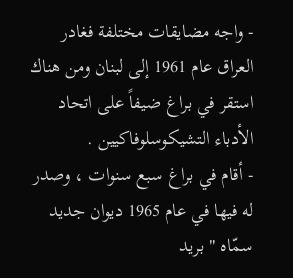- واجه مضايقات مختلفة فغادر العراق عام 1961 إلى لبنان ومن هناك استقر في براغ ضيفاً على اتحاد الأدباء التشيكوسلوفاكيين .
- أقام في براغ سبع سنوات ، وصدر له فيها في عام 1965 ديوان جديد سمّاه " بريد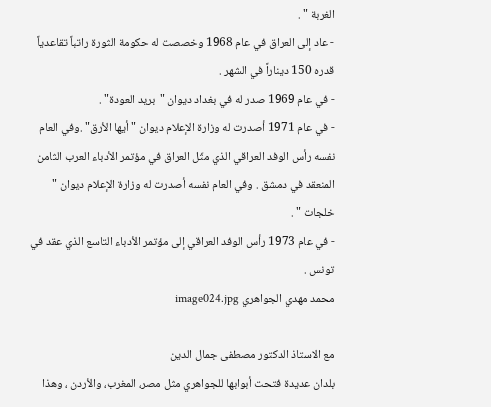الغربة " .
- عاد إلى العراق في عام 1968 وخصصت له حكومة الثورة راتباً تقاعدياً قدره 150 ديناراً في الشهر .
- في عام 1969 صدر له في بغداد ديوان "بريد العودة" .
- في عام 1971 أصدرت له وزارة الإعلام ديوان " أيها الأرق" .وفي العام نفسه رأس الوفد العراقي الذي مثّل العراق في مؤتمر الأدباء العرب الثامن المنعقد في دمشق . وفي العام نفسه أصدرت له وزارة الإعلام ديوان " خلجات " .
- في عام 1973 رأس الوفد العراقي إلى مؤتمر الأدباء التاسع الذي عقد في تونس .
محمد مهدي الجواهري image024.jpg

مع الاستاذ الدكتور مصطفى جمال الدين
بلدان عديدة فتحت أبوابها للجواهري مثل مصر، المغرب، والأردن ، وهذا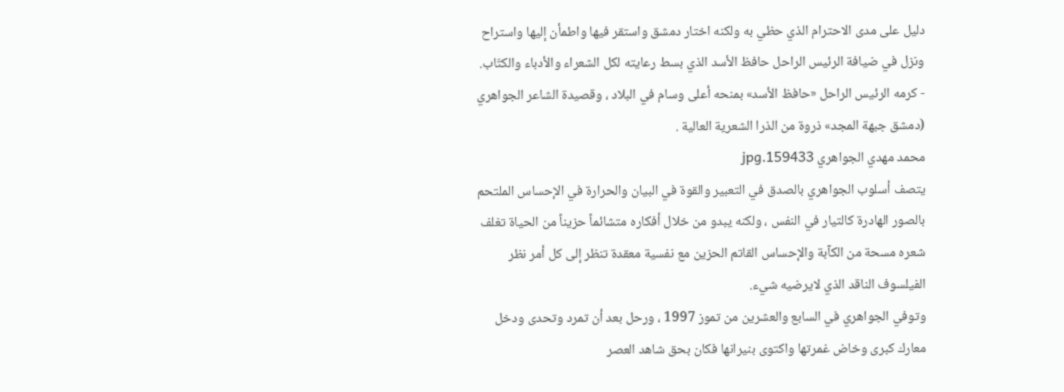دليل على مدى الاحترام الذي حظي به ولكنه اختار دمشق واستقر فيها واطمأن إليها واستراح ونزل في ضيافة الرئيس الراحل حافظ الأسد الذي بسط رعايته لكل الشعراء والأدباء والكتّاب.
- كرمه الرئيس الراحل «حافظ الأسد» بمنحه أعلى وسام في البلاد ، وقصيدة الشاعر الجواهري (دمشق جبهة المجد» ذروة من الذرا الشعرية العالية .
محمد مهدي الجواهري 159433.jpg
يتصف أسلوب الجواهري بالصدق في التعبير والقوة في البيان والحرارة في الإحساس الملتحم بالصور الهادرة كالتيار في النفس ، ولكنه يبدو من خلال أفكاره متشائماً حزيناً من الحياة تغلف شعره مسحة من الكآبة والإحساس القاتم الحزين مع نفسية معقدة تنظر إلى كل أمر نظر الفيلسوف الناقد الذي لايرضيه شيء.
وتوفي الجواهري في السابع والعشرين من تموز 1997 ، ورحل بعد أن تمرد وتحدى ودخل معارك كبرى وخاض غمرتها واكتوى بنيرانها فكان بحق شاهد العصر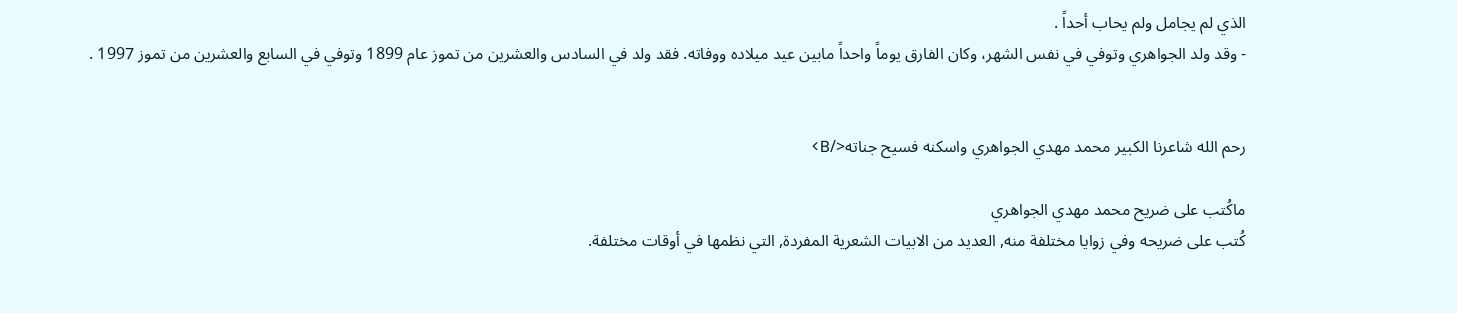الذي لم يجامل ولم يحاب أحداً .
- وقد ولد الجواهري وتوفي في نفس الشهر، وكان الفارق يوماً واحداً مابين عيد ميلاده ووفاته. فقد ولد في السادس والعشرين من تموز عام 1899 وتوفي في السابع والعشرين من تموز 1997 .


رحم الله شاعرنا الكبير محمد مهدي الجواهري واسكنه فسيح جناته</B>

ماكُتب على ضريح محمد مهدي الجواهري
كُتب على ضريحه وفي زوايا مختلفة منه, العديد من الابيات الشعرية المفردة, التي نظمها في أوقات مختلفة.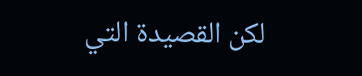لكن القصيدة التي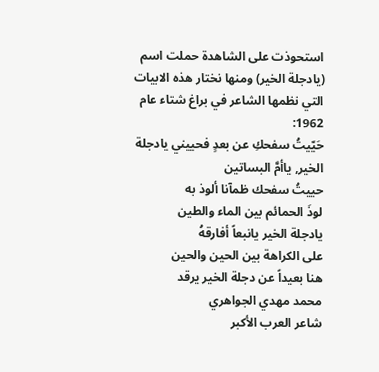استحوذت على الشاهدة حملت اسم (يادجلة الخير) ومنها نختار هذه الابيات التي نظمها الشاعر في براغ شتاء عام 1962:
حَيّيتُ سفحكِ عن بعدٍ فحييني يادجلة الخير, ياأمَّ البساتين
حييتُ سفحك ظمآنا ألوذ به
لوذَ الحمائم بين الماء والطين
يادجلة الخير يانبعاً أفارقهُ
على الكراهة بين الحين والحين
هنا بعيداً عن دجلة الخير يرقد
محمد مهدي الجواهري
شاعر العرب الأكبر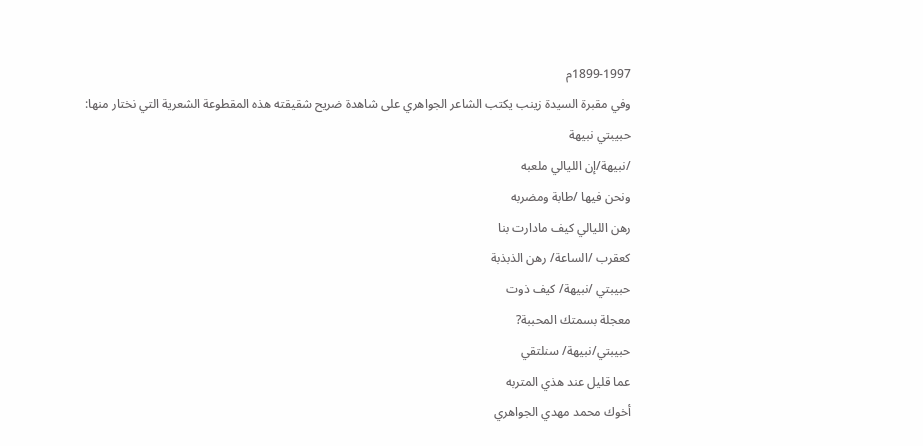1899-1997م
وفي مقبرة السيدة زينب يكتب الشاعر الجواهري على شاهدة ضريح شقيقته هذه المقطوعة الشعرية التي نختار منها:
حبيبتي نبيهة
/نبيهة/إن الليالي ملعبه
ونحن فيها /طابة ومضربه
رهن الليالي كيف مادارت بنا
كعقرب /الساعة/ رهن الذبذبة
حبيبتي /نبيهة/ كيف ذوت
معجلة بسمتك المحببة?
حبيبتي/نبيهة/ سنلتقي
عما قليل عند هذي المتربه
أخوك محمد مهدي الجواهري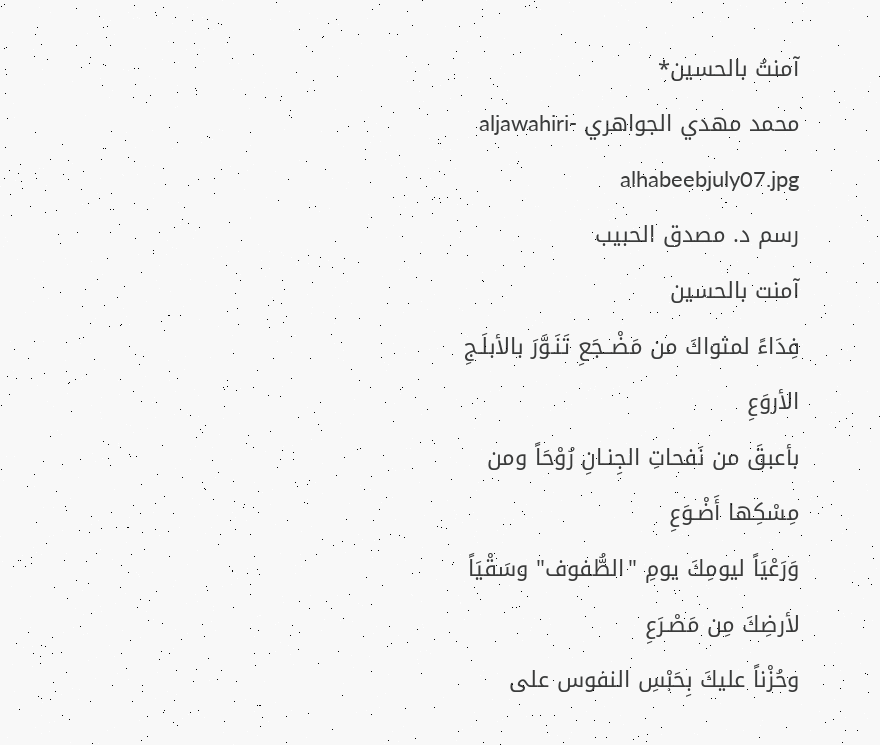آمنتُ بالحسين*
محمد مهدي الجواهري aljawahiri-alhabeebjuly07.jpg
رسم د. مصدق الحبيب
آمنت بالحسين
فِدَاءً لمثواكَ من مَضْــجَعِ تَنَـوَّرَ بالأبلَـجِ الأروَعِ
بأعبقَ من نَفحاتِ الجِنـانِ رُوْحَاً ومن مِسْكِها أَضْـوَعِ
وَرَعْيَاً ليومِكَ يومِ "الطُّفوف" وسَقْيَاً لأرضِكَ مِن مَصْـرَعِ
وحُزْناً عليكَ بِحَبْسِ النفوس على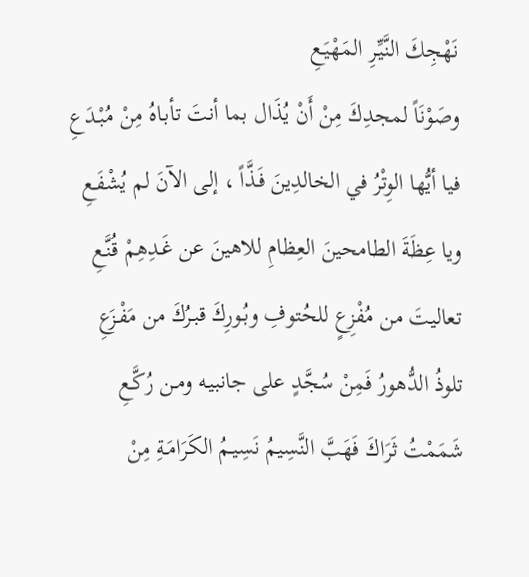نَهْجِكَ النَّيِّـرِ المَهْيَـعِ
وصَوْنَاً لمجدِكَ مِنْ أَنْ يُذَال بما أنتَ تأبـاهُ مِنْ مُبْـدَعِ
فيا أيُّها الوِتْرُ في الخالدِينَ فَـذَّاً ، إلى الآنَ لم يُشْفَـعِ
ويا عِظَةَ الطامحينَ العِظامِ للاهينَ عن غَـدِهِمْ قُنَّـعِ
تعاليتَ من مُفْزِعٍ للحُتوفِ وبُـورِكَ قبـرُكَ من مَفْـزَعِ
تلوذُ الدُّهورُ فَمِنْ سُجَّدٍ على جانبيـه ومـن رُكَّـعِ
شَمَمْتُ ثَرَاكَ فَهَبَّ النَّسِيمُ نَسِيـمُ الكَرَامَـةِ مِنْ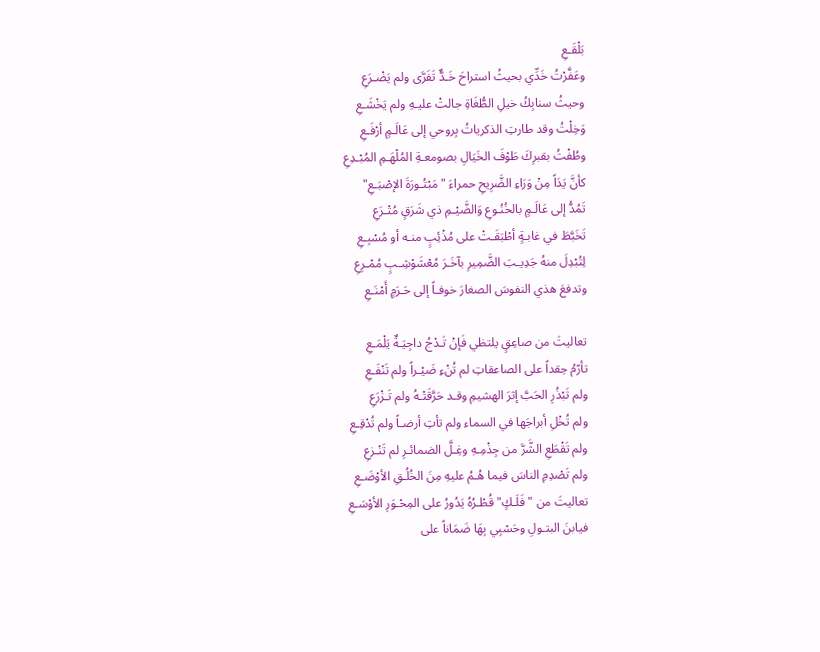بَلْقَـعِ
وعَفَّرْتُ خَدِّي بحيثُ استراحَ خَـدٌّ تَفَرَّى ولم يَضْـرَعِ
وحيثُ سنابِكُ خيلِ الطُّغَاةِ جالتْ عليـهِ ولم يَخْشَـعِ
وَخِلْتُ وقد طارتِ الذكرياتُ بِروحي إلى عَالَـمٍ أرْفَـعِ
وطُفْتُ بقبرِكَ طَوْفَ الخَيَالِ بصومعـةِ المُلْهَـمِ المُبْـدِعِ
كأنَّ يَدَاً مِنْ وَرَاءِ الضَّرِيحِ حمراءَ " مَبْتُـورَةَ الإصْبَـعِ"
تَمُدُّ إلى عَالَـمٍ بالخُنُـوعِ وَالضَّيْـمِ ذي شَرَقٍ مُتْـرَعِ
تَخَبَّطَ في غابـةٍ أطْبَقَـتْ على مُذْئِبٍ منـه أو مُسْبِـعِ
لِتُبْدِلَ منهُ جَدِيـبَ الضَّمِيرِ بآخَـرَ مُعْشَوْشِـبٍ مُمْـرِعِ
وتدفعَ هذي النفوسَ الصغارَ خوفـاً إلى حَـرَمٍ أَمْنَـعِ

تعاليتَ من صاعِقٍ يلتظي فَإنْ تَـدْجُ داجِيَـةٌ يَلْمَـعِ
تأرّمُ حِقداً على الصاعقاتِ لم تُنْءِ ضَيْـراً ولم تَنْفَـعِ
ولم تَبْذُرِ الحَبَّ إثرَ الهشيمِ وقـد حَرَّقَتْـهُ ولم تَـزْرَعِ
ولم تُخْلِ أبراجَها في السماء ولم تأتِ أرضـاً ولم تُدْقِـعِ
ولم تَقْطَعِ الشَّرَّ من جِذْمِـهِ وغِـلَّ الضمائـرِ لم تَنْـزعِ
ولم تَصْدِمِ الناسَ فيما هُـمُ عليهِ مِنَ الخُلُـقِ الأوْضَـعِ
تعاليتَ من "فَلَـكٍ" قُطْـرُهُ يَدُورُ على المِحْـوَرِ الأوْسَـعِ
فيابنَ البتـولِ وحَسْبِي بِهَا ضَمَاناً على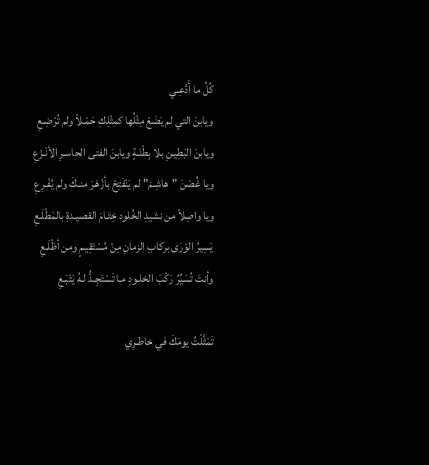كُلِّ ما أَدَّعِـي
ويابنَ التي لم يَضَعْ مِثْلُها كمِثْلِكِ حَمْـلاً ولم تُرْضِـعِ
ويابنَ البَطِيـنِ بلا بِطْنَـةٍ ويابنَ الفتى الحاسـرِ الأنْـزَعِ
ويا غُصْنَ "هاشِـمَ" لم يَنْفَتِحْ بأزْهَـرَ منـكَ ولم يُفْـرِعِ
ويا واصِلاً من نشيدِ الخُلود خِتَـامَ القصيـدةِ بالمَطْلَـعِ
يَسِيرُ الوَرَى بركابِ الزمانِ مِنْ مُسْتَقِيـمٍ ومن أظْلَـعِ
وأنتَ تُسَيِّرُ رَكْبَ الخلـودِ مـا تَسْتَجِـدُّ لـهُ يَتْبَـعِ

تَمَثَّلْتُ يومَكَ في خاطـرِي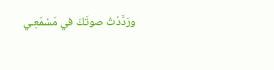ورَدَّدْتُ صوتَكَ في مَسْمَعِـي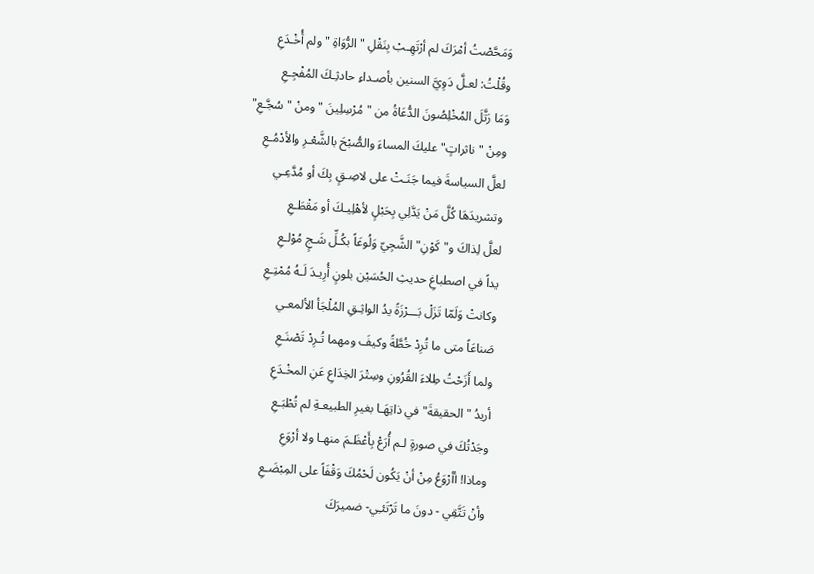وَمَحَّصْتُ أمْرَكَ لم أرْتَهِـبْ بِنَقْلِ " الرُّوَاةِ " ولم أُخْـدَعِ
وقُلْتُ: لعـلَّ دَوِيَّ السنين بأصـداءِ حادثِـكَ المُفْجِـعِ
وَمَا رَتَّلَ المُخْلِصُونَ الدُّعَاةُ من " مُرْسِلِينَ " ومنْ "سُجَّـعِ"
ومِنْ "ناثراتٍ" عليكَ المساءَ والصُّبْحَ بالشَّعْـرِ والأدْمُـعِ
لعلَّ السياسةَ فيما جَنَـتْ على لاصِـقٍ بِكَ أو مُدَّعِـي
وتشريدَهَا كُلَّ مَنْ يَدَّلِي بِحَبْلٍ لأهْلِيـكَ أو مَقْطَـعِ
لعلَّ لِذاكَ و"كَوْنِ" الشَّجِيّ وَلُوعَاً بكُـلِّ شَـجٍ مُوْلـعِ
يداً في اصطباغِ حديثِ الحُسَيْن بلونٍ أُرِيـدَ لَـهُ مُمْتِـعِ
وكانتْ وَلَمّا تَزَلْ بَـــرْزَةً يدُ الواثِـقِ المُلْجَأ الألمعـي
صَناعَاً متى ما تُرِدْ خُطَّةً وكيفَ ومهما تُـرِدْ تَصْنَـعِ
ولما أَزَحْتُ طِلاءَ القُرُونِ وسِتْرَ الخِدَاعِ عَنِ المخْـدَعِ
أريدُ "الحقيقةَ" في ذاتِهَـا بغيرِ الطبيعـةِ لم تُطْبَـعِ
وجَدْتُكَ في صورةٍ لـم أُرَعْ بِأَعْظَـمَ منهـا ولا أرْوَعِ
وماذا! أأرْوَعُ مِنْ أنْ يَكُون لَحْمُكَ وَقْفَاً على المِبْضَـعِ
وأنْ تَتَّقِي - دونَ ما تَرْتَئـِي- ضميرَكَ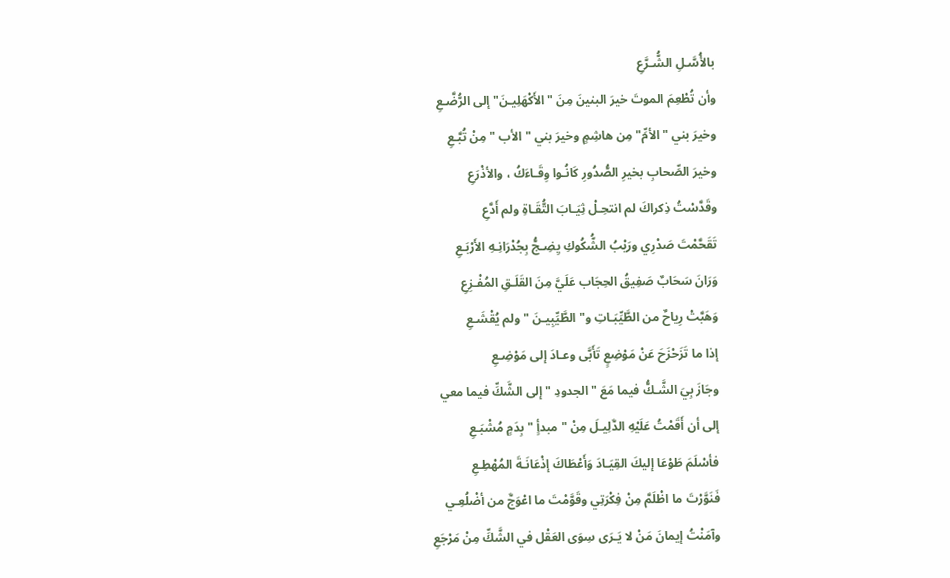بالأُسَّـلِ الشُّـرَّعِ
وأن تُطْعِمَ الموتَ خيرَ البنينَ مِنَ "الأَكْهَلِيـنَ" إلى الرُّضَّـعِ
وخيرَ بني "الأمِّ" مِن هاشِمٍ وخيرَ بني " الأب " مِنْ تُبَّـعِ
وخيرَ الصِّحابِ بخيرِ الصُّدُورِ كَانُـوا وِقَـاءَكُ ، والأذْرَعِ
وقَدَّسْتُ ذِكراكَ لم انتحِـلْ ثِيَـابَ التُّقَـاةِ ولم أَدَّعِ
تَقَحَّمْتَ صَدْرِي ورَيْبُ الشُّكُوكِ يِضِـجُّ بِجُدْرَانِـهِ الأَرْبَـعِ
وَرَانَ سَحَابٌ صَفِيقُ الحِجَاب عَلَيَّ مِنَ القَلَـقِ المُفْـزِعِ
وَهَبَّتْ رِياحٌ من الطَّيِّبَـاتِ و" الطَّيِّبِيـنَ " ولم يُقْشَـعِ
إذا ما تَزَحْزَحَ عَنْ مَوْضِعٍ تَأَبَّى وعـادَ إلى مَوْضِـعِ
وجَازَ بِيَ الشَّـكُّ فيما مَعَ " الجدودِ " إلى الشَّكِّ فيما معي
إلى أن أَقَمْتُ عَلَيْهِ الدَّلِيـلَ مِنْ " مبدأٍ " بِدَمٍ مُشْبَـعِ
فأسْلَمَ طَوْعَا إليكَ القِيَـادَ وَأَعْطَاكَ إذْعَانَـةَ المُهْطِـعِ
فَنَوَّرْتَ ما اظْلَمَّ مِنْ فِكْرَتِي وقَوَّمْتَ ما اعْوَجَّ من أضْلُعِـي
وآمَنْتُ إيمانَ مَنْ لا يَـرَى سِوَى العَقْل في الشَّكِّ مِنْ مَرْجَعِ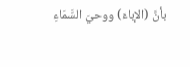بأنَّ (الإباءَ) ووحيَ السَّمَاءِ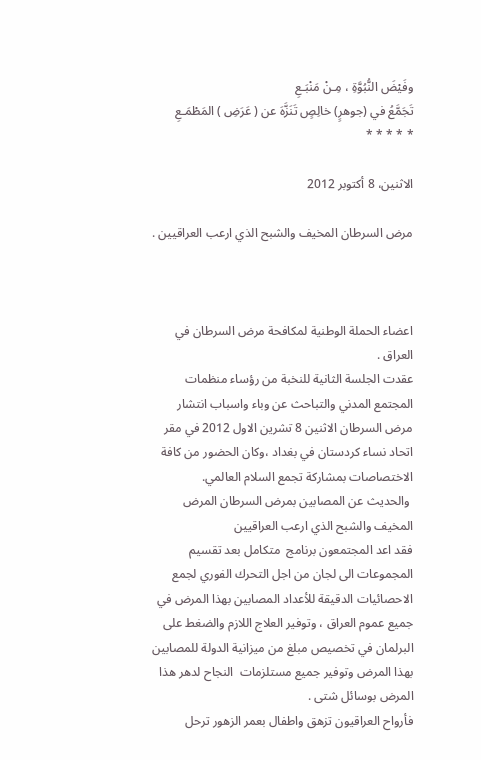وفَيْضَ النُّبُوَّةِ ، مِـنْ مَنْبَـعِ
تَجَمَّعُ في (جوهرٍ) خالِصٍ تَنَزَّهَ عن ( عَرَضِ ) المَطْمَـعِ
* * * * *

الاثنين، 8 أكتوبر 2012

مرض السرطان المخيف والشبح الذي ارعب العراقيين .



اعضاء الحملة الوطنية لمكافحة مرض السرطان في العراق .
عقدت الجلسة الثانية للنخبة من رؤساء منظمات المجتمع المدني والتباحث عن وباء واسباب انتشار مرض السرطان الاثنين 8 تشرين الاول 2012 في مقر اتحاد نساء كردستان في بغداد ،وكان الحضور من كافة الاختصاصات بمشاركة تجمع السلام العالمي.
 والحديث عن المصابين بمرض السرطان المرض المخيف والشبح الذي ارعب العراقيين
فقد اعد المجتمعون برنامج  متكامل بعد تقسيم المجموعات الى لجان من اجل التحرك الفوري لجمع الاحصائيات الدقيقة للأعداد المصابين بهذا المرض في جميع عموم العراق ، وتوفير العلاج اللازم والضغط على البرلمان في تخصيص مبلغ من ميزانية الدولة للمصابين بهذا المرض وتوفير جميع مستلزمات  النجاح لدهر هذا المرض بوسائل شتى .
فأرواح العراقيون تزهق واطفال بعمر الزهور ترحل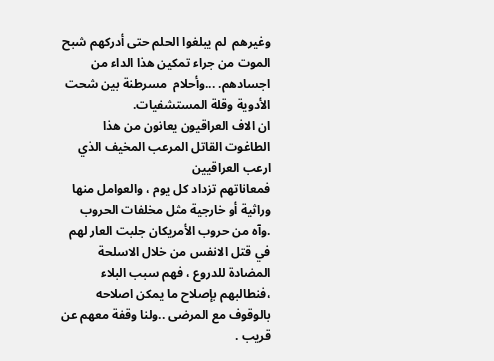وغيرهم  لم يبلغوا الحلم حتى أدركهم شبح الموت من جراء تمكين هذا الداء من اجسادهم. ...وأحلام  مسرطنة بين شحت الأدوية وقلة المستشفيات.
ان الاف العراقيون يعانون من هذا الطاغوت القاتل المرعب المخيف الذي ارعب العراقيين
فمعاناتهم تزداد كل يوم ، والعوامل منها وراثية أو خارجية مثل مخلفات الحروب .وآه من حروب الأمريكان جلبت العار لهم في قتل الانفس من خلال الاسلحة المضادة للدروع ، فهم سبب البلاء ،فنطالبهم بإصلاح ما يمكن اصلاحه بالوقوف مع المرضى ..ولنا وقفة معهم عن قريب .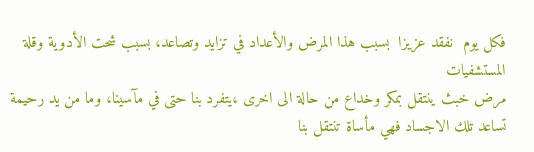فكل يوم  نفقد عزيزا  بسبب هذا المرض والأعداد في تزايد وتصاعد، بسبب شحت الأدوية وقلة المستشفيات
مرض خبث ينتقل بمكر وخداع من حالة الى اخرى ،يتفرد بنا حتى في مآسينا، وما من يد رحيمة تساعد تلك الاجساد فهي مأساة تنتقل بنا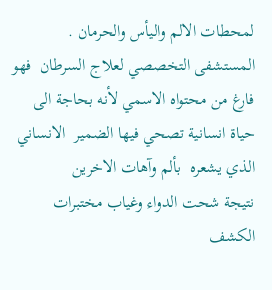لمحطات الالم واليأس والحرمان .
المستشفى التخصصي لعلاج السرطان  فهو فارغ من محتواه الاسمي لأنه بحاجة الى حياة انسانية تصحي فيها الضمير  الانساني  الذي يشعره  بألم وآهات الاخرين
نتيجة شحت الدواء وغياب مختبرات الكشف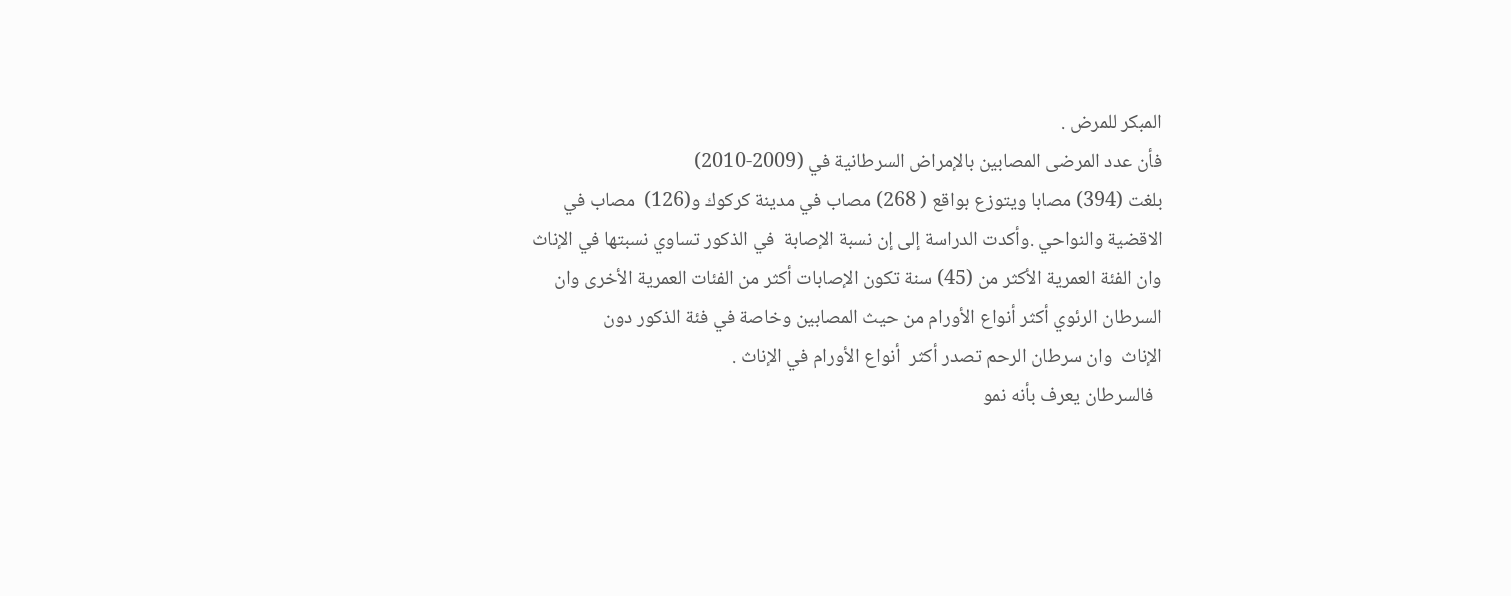المبكر للمرض .
فأن عدد المرضى المصابين بالإمراض السرطانية في (2009-2010)
بلغت (394) مصابا ويتوزع بواقع ( 268) مصاب في مدينة كركوك و(126)  مصاب في
الاقضية والنواحي .وأكدت الدراسة إلى إن نسبة الإصابة  في الذكور تساوي نسبتها في الإناث
وان الفئة العمرية الأكثر من (45) سنة تكون الإصابات أكثر من الفئات العمرية الأخرى وان
السرطان الرئوي أكثر أنواع الأورام من حيث المصابين وخاصة في فئة الذكور دون
الإناث  وان سرطان الرحم تصدر أكثر  أنواع الأورام في الإناث .
  فالسرطان يعرف بأنه نمو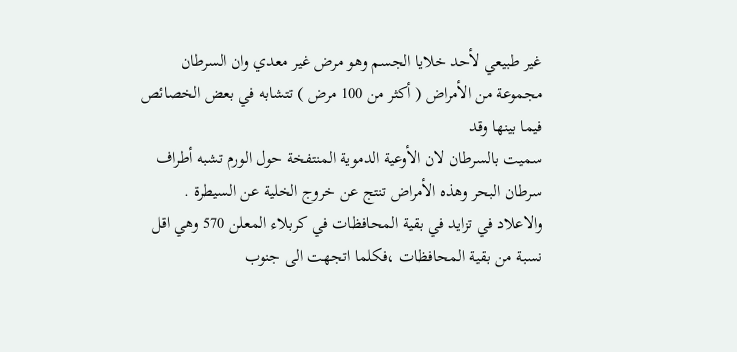غير طبيعي لأحد خلايا الجسم وهو مرض غير معدي وان السرطان
مجموعة من الأمراض ( أكثر من 100 مرض ) تتشابه في بعض الخصائص فيما بينها وقد
سميت بالسرطان لان الأوعية الدموية المنتفخة حول الورم تشبه أطراف سرطان البحر وهذه الأمراض تنتج عن خروج الخلية عن السيطرة .
والاعلاد في تزايد في بقية المحافظات في كربلاء المعلن 570 وهي اقل نسبة من بقية المحافظات ،فكلما اتجهت الى جنوب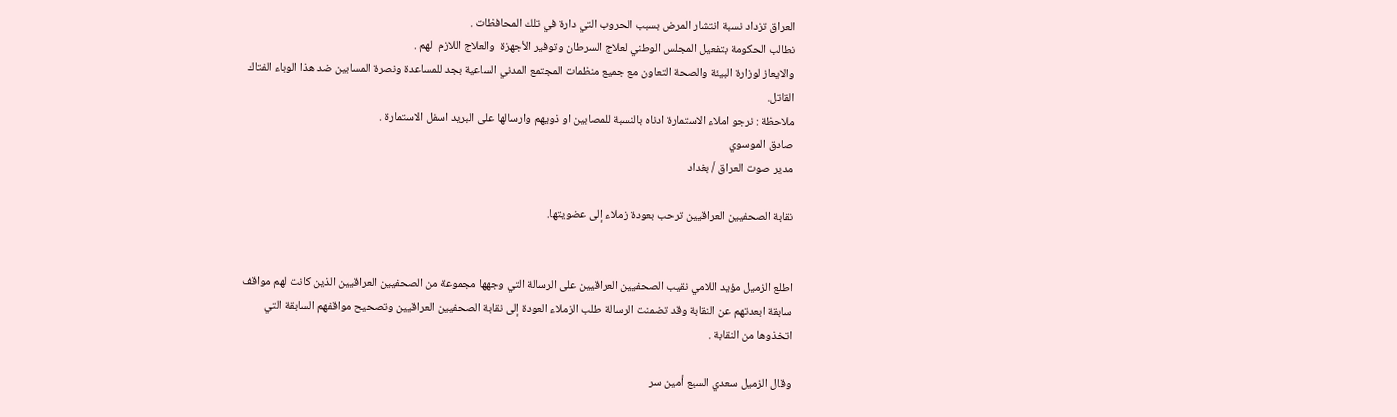العراق تزداد نسبة انتشار المرض بسبب الحروب التي دارة في تلك المحافظات .
نطالب الحكومة بتفعيل المجلس الوطني لعلاج السرطان وتوفير الأجهزة  والعلاج اللازم  لهم .
والايعاز لوزارة البيئة والصحة التعاون مع جميع منظمات المجتمع المدني الساعية بجد للمساعدة ونصرة المسابين ضد هذا الوباء الفتاك القاتل.
ملاحظة : نرجو املاء الاستمارة ادناه بالنسبة للمصابين او ذويهم وارسالها على البريد اسفل الاستمارة .
صادق الموسوي
مدير صوت العراق / بغداد

نقابة الصحفيين العراقيين ترحب بعودة زملاء إلى عضويتها.


اطلع الزميل مؤيد اللامي نقيب الصحفيين العراقيين على الرسالة التي وجهها مجموعة من الصحفيين العراقيين الذين كانت لهم مواقف سابقة ابعدتهم عن النقابة وقد تضمنت الرسالة طلب الزملاء العودة إلى نقابة الصحفيين العراقيين وتصحيح مواقفهم السابقة التي اتخذوها من النقابة .

وقال الزميل سعدي السبع أمين سر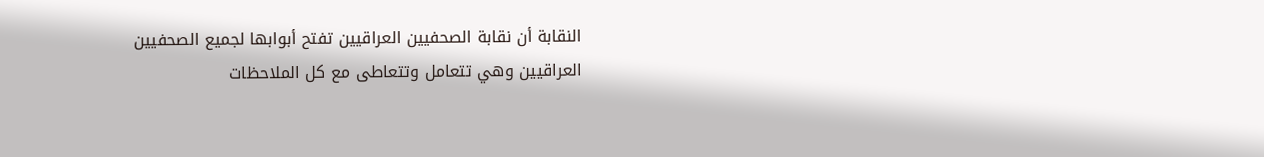النقابة أن نقابة الصحفيين العراقيين تفتح أبوابها لجميع الصحفيين العراقيين وهي تتعامل وتتعاطى مع كل الملاحظات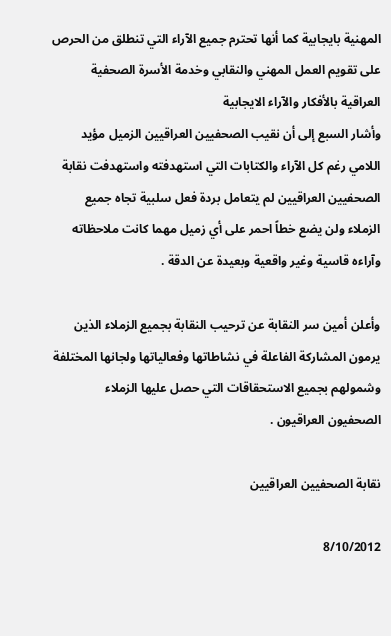المهنية بايجابية كما أنها تحترم جميع الآراء التي تنطلق من الحرص على تقويم العمل المهني والنقابي وخدمة الأسرة الصحفية العراقية بالأفكار والآراء الايجابية
وأشار السبع إلى أن نقيب الصحفيين العراقيين الزميل مؤيد اللامي رغم كل الآراء والكتابات التي استهدفته واستهدفت نقابة الصحفيين العراقيين لم يتعامل بردة فعل سلبية تجاه جميع الزملاء ولن يضع خطاً احمر على أي زميل مهما كانت ملاحظاته وآراءه قاسية وغير واقعية وبعيدة عن الدقة .

وأعلن أمين سر النقابة عن ترحيب النقابة بجميع الزملاء الذين يرمون المشاركة الفاعلة في نشاطاتها وفعالياتها ولجانها المختلفة وشمولهم بجميع الاستحقاقات التي حصل عليها الزملاء الصحفيون العراقيون .

نقابة الصحفيين العراقيين

8/10/2012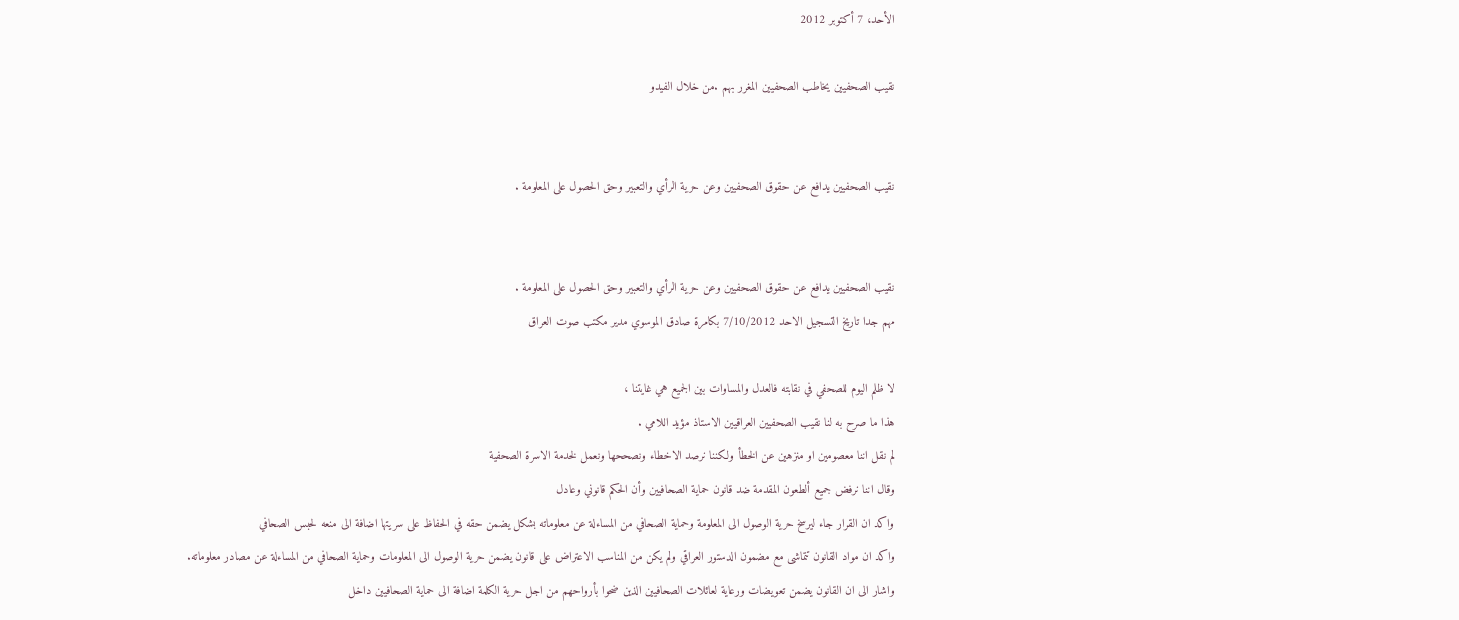الأحد، 7 أكتوبر 2012

نقيب الصحفيين يخاطب الصحفيين المغرر بهم .من خلال الفيدو


نقيب الصحفيين يدافع عن حقوق الصحفيين وعن حرية الرأي والتعبير وحق الحصول على المعلومة .


نقيب الصحفيين يدافع عن حقوق الصحفيين وعن حرية الرأي والتعبير وحق الحصول على المعلومة .
مهم جدا تاريخ التسجيل الاحد 7/10/2012 بكامرة صادق الموسوي مدير مكتب صوت العراق

لا ظلم اليوم للصحفي في نقابته فالعدل والمساوات بين الجميع هي غايتنا ،
هذا ما صرح به لنا نقيب الصحفيين العراقيين الاستاذ مؤيد اللامي .
لم نقل اننا معصومين او منزهين عن الخطأ ولكننا نرصد الاخطاء ونصححها ونعمل لخدمة الاسرة الصحفية
وقال اننا نرفض جميع ألطعون المقدمة ضد قانون حماية الصحافيين وأن الحكم قانوني وعادل
واكد ان القرار جاء ليرسخ حرية الوصول الى المعلومة وحماية الصحافي من المساءلة عن معلوماته بشكل يضمن حقه في الحفاظ على سريتها اضافة الى منعه لحبس الصحافي
واكد ان مواد القانون تتماشى مع مضمون الدستور العراقي ولم يكن من المناسب الاعتراض على قانون يضمن حرية الوصول الى المعلومات وحماية الصحافي من المساءلة عن مصادر معلوماته.
واشار الى ان القانون يضمن تعويضات ورعاية لعائلات الصحافيين الذين ضحوا بأرواحهم من اجل حرية الكلمة اضافة الى حماية الصحافيين داخل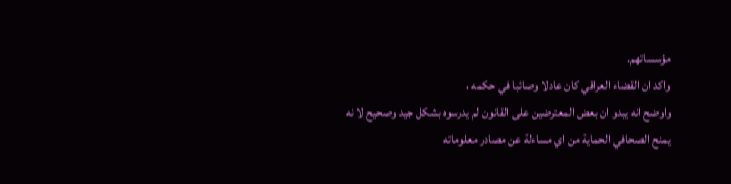مؤسساتهم.
واكد ان القضاء العراقي كان عادلا وصائبا في حكمه ،
واوضح انه يبدو ان بعض المعترضين على القانون لم يدرسوه بشكل جيد وصحيح لا نه يمنح الصحافي الحماية من اي مساءلة عن مصادر معلوماته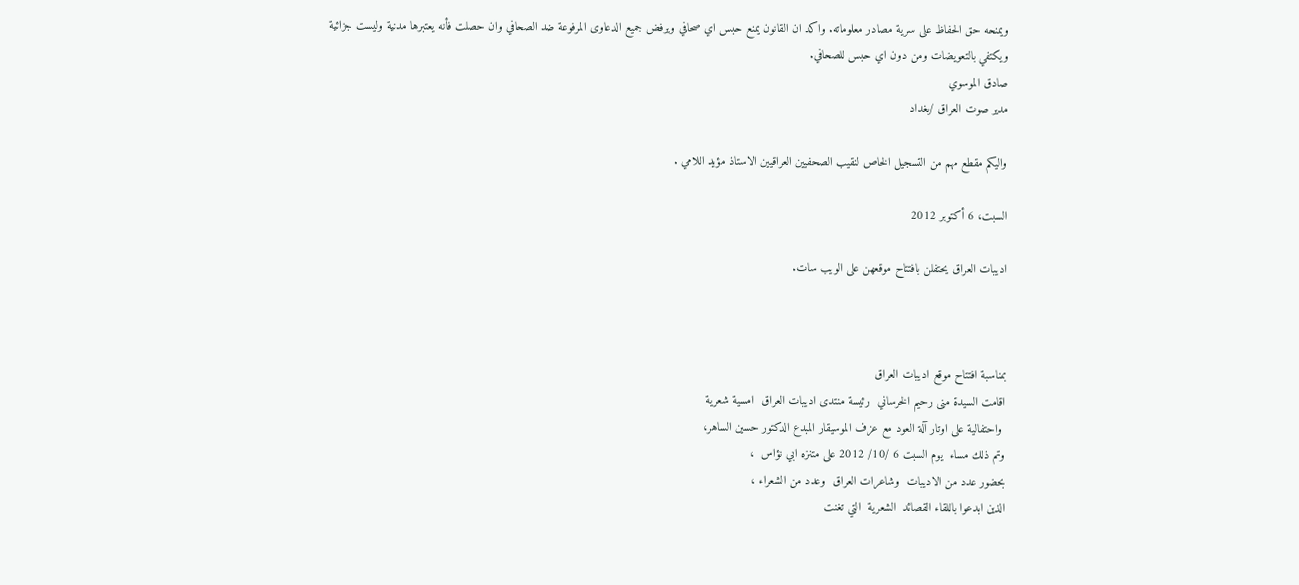ويمنحه حق الحفاظ على سرية مصادر معلوماته. واكد ان القانون يمنع حبس اي صحافي ويرفض جميع الدعاوى المرفوعة ضد الصحافي وان حصلت فأنه يعتبرها مدنية وليست جزائية ويكتفي بالتعويضات ومن دون اي حبس للصحافي.
صادق الموسوي
مدير صوت العراق /بغداد

واليكم مقطع مهم من التسجيل الخاص لنقيب الصحفيين العراقيين الاستاذ مؤيد اللامي .

السبت، 6 أكتوبر 2012

اديبات العراق يحتفلن بافتتاح موقعهن على الويب سات.



بمناسبة افتتاح موقع اديبات العراق
اقامت السيدة منى رحيم الخرساني  رئيسة منتدى اديبات العراق  امسية شعرية
 واحتفالية على اوتار آلة العود مع عزف الموسيقار المبدع الدكتور حسين الساهر،
وتم ذلك مساء  يوم السبت 6 /10/ 2012 على متنزه ابي نؤاس  ،
بحضور عدد من الاديبات  وشاعرات العراق  وعدد من الشعراء ،
الذين ابدعوا باللقاء القصائد  الشعرية  التي تغنت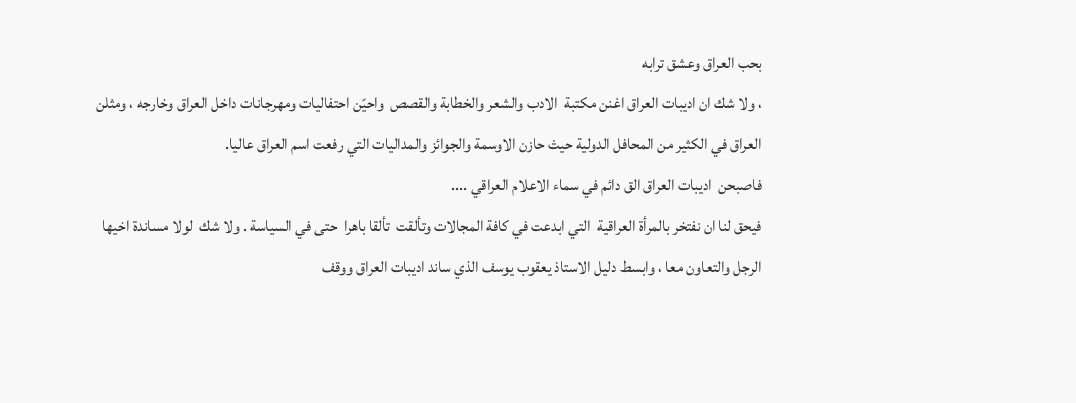بحب العراق وعشق ترابه
، ولا شك ان اديبات العراق اغنن مكتبة  الادب والشعر والخطابة والقصص  واحيّن احتفاليات ومهرجانات داخل العراق وخارجه ، ومثلن العراق في الكثير من المحافل الدولية حيث حازن الاوسمة والجوائز والمداليات التي رفعت اسم العراق عاليا.
فاصبحن  اديبات العراق الق دائم في سماء الاعلام العراقي ....
فيحق لنا ان نفتخر بالمرأة العراقية  التي ابدعت في كافة المجالات وتألقت  تألقا باهرا  حتى في السياسة . ولا شك  لولا مساندة اخيها الرجل والتعاون معا ، وابسط دليل الاستاذ يعقوب يوسف الذي ساند اديبات العراق ووقف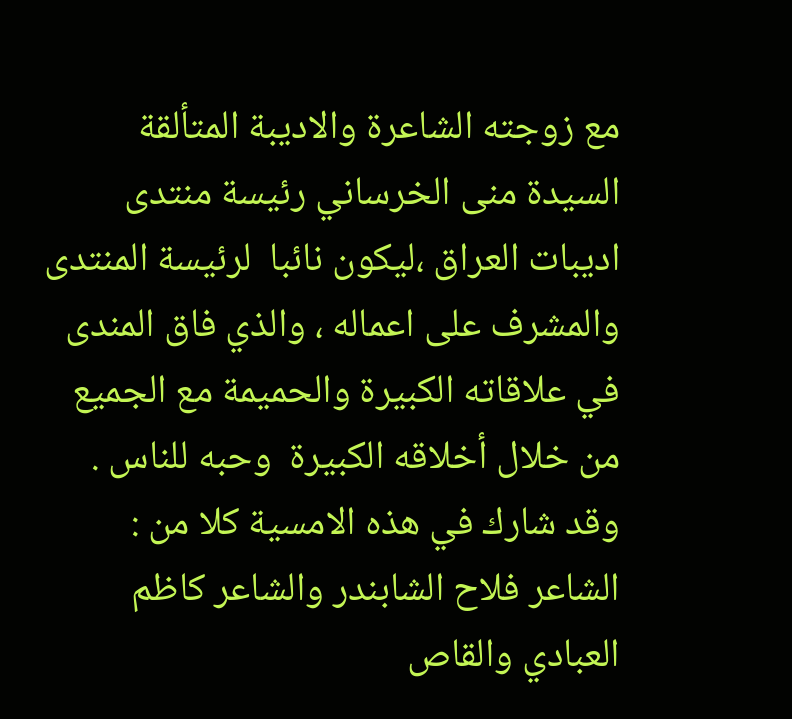مع زوجته الشاعرة والاديبة المتألقة السيدة منى الخرساني رئيسة منتدى اديبات العراق ،ليكون نائبا  لرئيسة المنتدى  والمشرف على اعماله ، والذي فاق المندى في علاقاته الكبيرة والحميمة مع الجميع من خلال أخلاقه الكبيرة  وحبه للناس .
وقد شارك في هذه الامسية كلا من :
الشاعر فلاح الشابندر والشاعر كاظم العبادي والقاص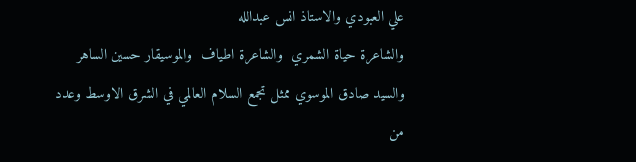علي العبودي والاستاذ انس عبدالله
والشاعرة حياة الشمري  والشاعرة اطياف  والموسيقار حسين الساهر والسيد صادق الموسوي ممثل تجمع السلام العالمي في الشرق الاوسط وعدد من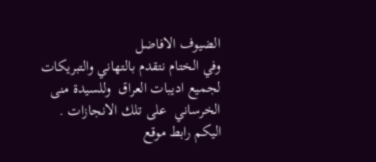الضيوف الافاضل
وفي الختام نتقدم بالتهاني والتبريكات لجميع اديبات العراق  وللسيدة منى الخرساني  على تلك الانجازات .
اليكم رابط موقع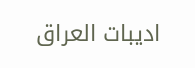اديبات العراق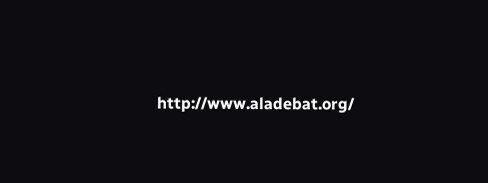http://www.aladebat.org/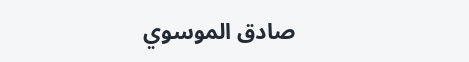صادق الموسوي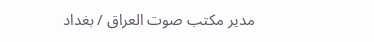مدير مكتب صوت العراق / بغداد